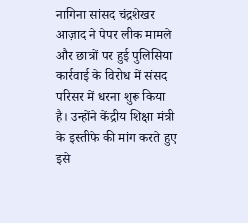नागिना सांसद चंद्रशेखर आज़ाद ने पेपर लीक मामले और छात्रों पर हुई पुलिसिया कार्रवाई के विरोध में संसद परिसर में धरना शुरू किया है। उन्होंने केंद्रीय शिक्षा मंत्री के इस्तीफे की मांग करते हुए इसे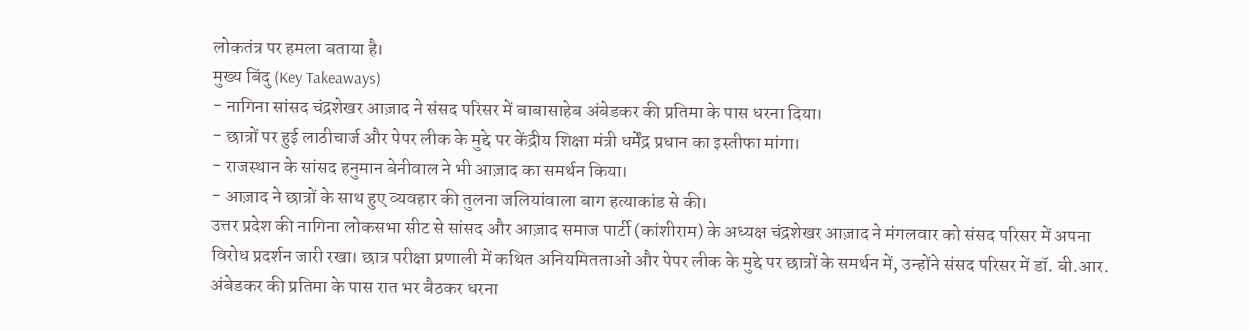लोकतंत्र पर हमला बताया है।
मुख्य बिंदु (Key Takeaways)
- नागिना सांसद चंद्रशेखर आज़ाद ने संसद परिसर में बाबासाहेब अंबेडकर की प्रतिमा के पास धरना दिया।
- छात्रों पर हुई लाठीचार्ज और पेपर लीक के मुद्दे पर केंद्रीय शिक्षा मंत्री धर्मेंद्र प्रधान का इस्तीफा मांगा।
- राजस्थान के सांसद हनुमान बेनीवाल ने भी आज़ाद का समर्थन किया।
- आज़ाद ने छात्रों के साथ हुए व्यवहार की तुलना जलियांवाला बाग हत्याकांड से की।
उत्तर प्रदेश की नागिना लोकसभा सीट से सांसद और आज़ाद समाज पार्टी (कांशीराम) के अध्यक्ष चंद्रशेखर आज़ाद ने मंगलवार को संसद परिसर में अपना विरोध प्रदर्शन जारी रखा। छात्र परीक्षा प्रणाली में कथित अनियमितताओं और पेपर लीक के मुद्दे पर छात्रों के समर्थन में, उन्होंने संसद परिसर में डॉ. बी.आर. अंबेडकर की प्रतिमा के पास रात भर बैठकर धरना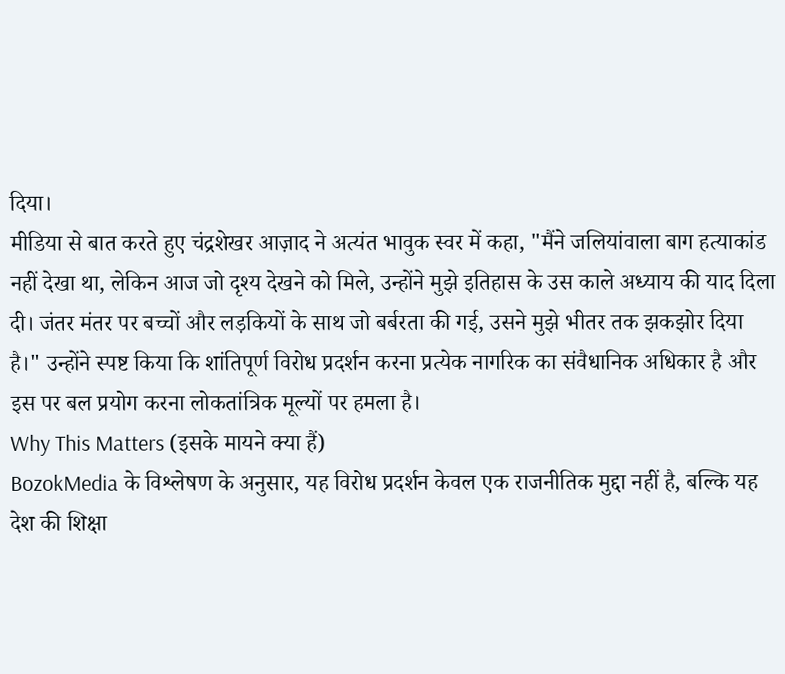दिया।
मीडिया से बात करते हुए चंद्रशेखर आज़ाद ने अत्यंत भावुक स्वर में कहा, "मैंने जलियांवाला बाग हत्याकांड नहीं देखा था, लेकिन आज जो दृश्य देखने को मिले, उन्होंने मुझे इतिहास के उस काले अध्याय की याद दिला दी। जंतर मंतर पर बच्चों और लड़कियों के साथ जो बर्बरता की गई, उसने मुझे भीतर तक झकझोर दिया है।" उन्होंने स्पष्ट किया कि शांतिपूर्ण विरोध प्रदर्शन करना प्रत्येक नागरिक का संवैधानिक अधिकार है और इस पर बल प्रयोग करना लोकतांत्रिक मूल्यों पर हमला है।
Why This Matters (इसके मायने क्या हैं)
BozokMedia के विश्लेषण के अनुसार, यह विरोध प्रदर्शन केवल एक राजनीतिक मुद्दा नहीं है, बल्कि यह देश की शिक्षा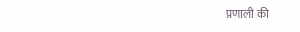प्रणाली की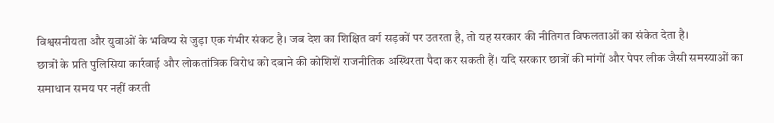विश्वसनीयता और युवाओं के भविष्य से जुड़ा एक गंभीर संकट है। जब देश का शिक्षित वर्ग सड़कों पर उतरता है, तो यह सरकार की नीतिगत विफलताओं का संकेत देता है।
छात्रों के प्रति पुलिसिया कार्रवाई और लोकतांत्रिक विरोध को दबाने की कोशिशें राजनीतिक अस्थिरता पैदा कर सकती हैं। यदि सरकार छात्रों की मांगों और पेपर लीक जैसी समस्याओं का समाधान समय पर नहीं करती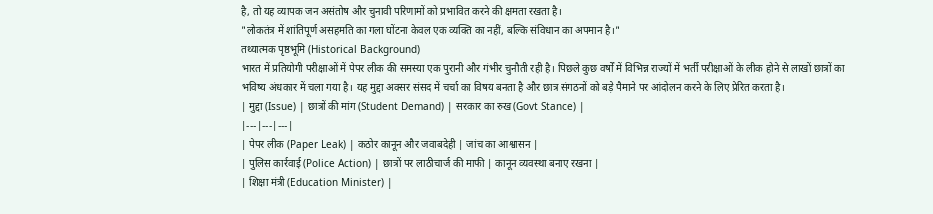है, तो यह व्यापक जन असंतोष और चुनावी परिणामों को प्रभावित करने की क्षमता रखता है।
"लोकतंत्र में शांतिपूर्ण असहमति का गला घोंटना केवल एक व्यक्ति का नहीं, बल्कि संविधान का अपमान है।"
तथ्यात्मक पृष्ठभूमि (Historical Background)
भारत में प्रतियोगी परीक्षाओं में पेपर लीक की समस्या एक पुरानी और गंभीर चुनौती रही है। पिछले कुछ वर्षों में विभिन्न राज्यों में भर्ती परीक्षाओं के लीक होने से लाखों छात्रों का भविष्य अंधकार में चला गया है। यह मुद्दा अक्सर संसद में चर्चा का विषय बनता है और छात्र संगठनों को बड़े पैमाने पर आंदोलन करने के लिए प्रेरित करता है।
| मुद्दा (Issue) | छात्रों की मांग (Student Demand) | सरकार का रुख (Govt Stance) |
|---|---|---|
| पेपर लीक (Paper Leak) | कठोर कानून और जवाबदेही | जांच का आश्वासन |
| पुलिस कार्रवाई (Police Action) | छात्रों पर लाठीचार्ज की माफी | कानून व्यवस्था बनाए रखना |
| शिक्षा मंत्री (Education Minister) |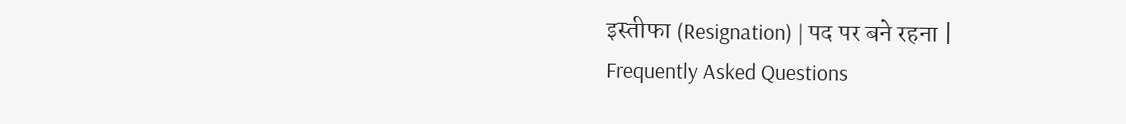इस्तीफा (Resignation) | पद पर बने रहना |
Frequently Asked Questions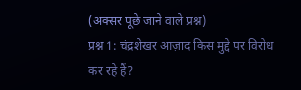(अक्सर पूछे जाने वाले प्रश्न)
प्रश्न 1: चंद्रशेखर आज़ाद किस मुद्दे पर विरोध कर रहे हैं?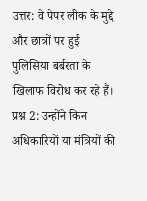उत्तर: वे पेपर लीक के मुद्दे और छात्रों पर हुई पुलिसिया बर्बरता के खिलाफ विरोध कर रहे हैं।
प्रश्न 2: उन्होंने किन अधिकारियों या मंत्रियों की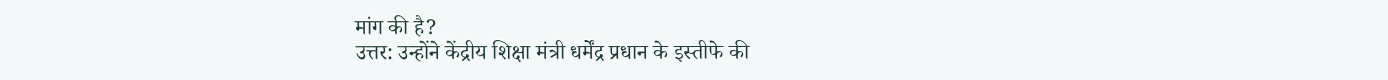मांग की है?
उत्तर: उन्होंने केंद्रीय शिक्षा मंत्री धर्मेंद्र प्रधान के इस्तीफे की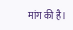मांग की है।